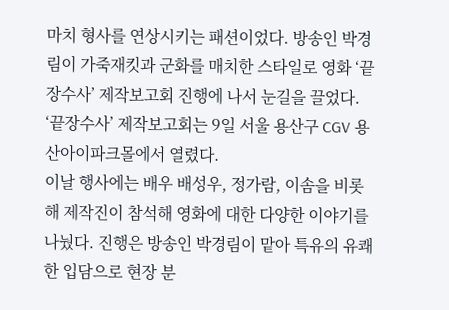마치 형사를 연상시키는 패션이었다. 방송인 박경림이 가죽재킷과 군화를 매치한 스타일로 영화 ‘끝장수사’ 제작보고회 진행에 나서 눈길을 끌었다.
‘끝장수사’ 제작보고회는 9일 서울 용산구 CGV 용산아이파크몰에서 열렸다.
이날 행사에는 배우 배성우, 정가람, 이솜을 비롯해 제작진이 참석해 영화에 대한 다양한 이야기를 나눴다. 진행은 방송인 박경림이 맡아 특유의 유쾌한 입담으로 현장 분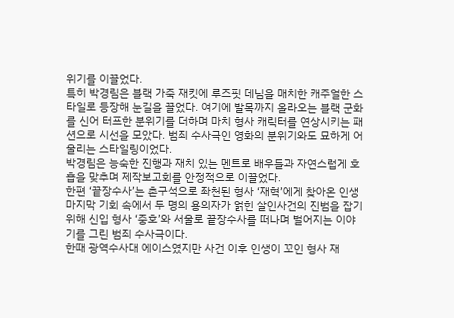위기를 이끌었다.
특히 박경림은 블랙 가죽 재킷에 루즈핏 데님을 매치한 캐주얼한 스타일로 등장해 눈길을 끌었다. 여기에 발목까지 올라오는 블랙 군화를 신어 터프한 분위기를 더하며 마치 형사 캐릭터를 연상시키는 패션으로 시선을 모았다. 범죄 수사극인 영화의 분위기와도 묘하게 어울리는 스타일링이었다.
박경림은 능숙한 진행과 재치 있는 멘트로 배우들과 자연스럽게 호흡을 맞추며 제작보고회를 안정적으로 이끌었다.
한편 ‘끝장수사’는 촌구석으로 좌천된 형사 ‘재혁’에게 찾아온 인생 마지막 기회 속에서 두 명의 용의자가 얽힌 살인사건의 진범을 잡기 위해 신입 형사 ‘중호’와 서울로 끝장수사를 떠나며 벌어지는 이야기를 그린 범죄 수사극이다.
한때 광역수사대 에이스였지만 사건 이후 인생이 꼬인 형사 재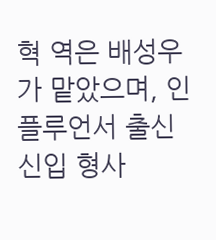혁 역은 배성우가 맡았으며, 인플루언서 출신 신입 형사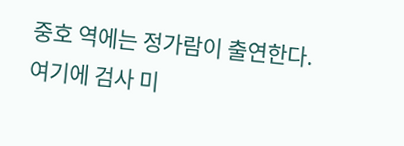중호 역에는 정가람이 출연한다. 여기에 검사 미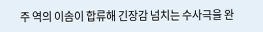주 역의 이솜이 합류해 긴장감 넘치는 수사극을 완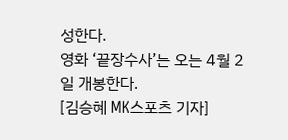성한다.
영화 ‘끝장수사’는 오는 4월 2일 개봉한다.
[김승혜 MK스포츠 기자]